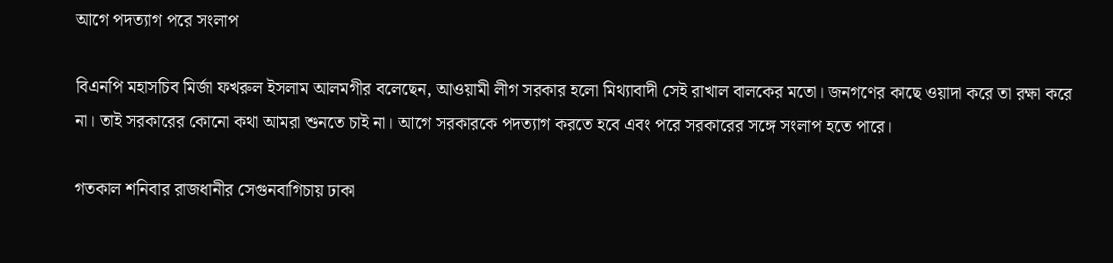আগে পদত্যাগ পরে সংলাপ

বিএনপি মহাসচিব মির্জা ফখরুল ইসলাম আলমগীর বলেছেন, আওয়ামী লীগ সরকার হলো মিথ্যাবাদী সেই রাখাল বালকের মতো। জনগণের কাছে ওয়াদা করে তা রক্ষা করে না। তাই সরকারের কোনো কথা আমরা শুনতে চাই না। আগে সরকারকে পদত্যাগ করতে হবে এবং পরে সরকারের সঙ্গে সংলাপ হতে পারে।

গতকাল শনিবার রাজধানীর সেগুনবাগিচায় ঢাকা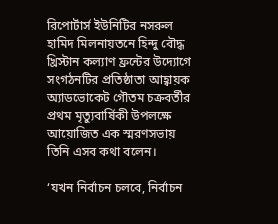রিপোর্টার্স ইউনিটির নসরুল হামিদ মিলনায়তনে হিন্দু বৌদ্ধ খ্রিস্টান কল্যাণ ফ্রন্টের উদ্যোগে সংগঠনটির প্রতিষ্ঠাতা আহ্বায়ক অ্যাডভোকেট গৌতম চক্রবর্তীর প্রথম মৃত্যুবার্ষিকী উপলক্ষে আয়োজিত এক স্মরণসভায় তিনি এসব কথা বলেন।

‘যখন নির্বাচন চলবে, নির্বাচন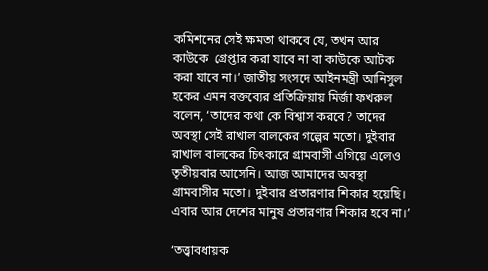কমিশনের সেই ক্ষমতা থাকবে যে, তখন আর কাউকে  গ্রেপ্তার করা যাবে না বা কাউকে আটক করা যাবে না।’ জাতীয় সংসদে আইনমন্ত্রী আনিসুল হকের এমন বক্তব্যের প্রতিক্রিয়ায় মির্জা ফখরুল বলেন, ‘তাদের কথা কে বিশ্বাস করবে? তাদের অবস্থা সেই রাখাল বালকের গল্পের মতো। দুইবার রাখাল বালকের চিৎকারে গ্রামবাসী এগিয়ে এলেও তৃতীয়বার আসেনি। আজ আমাদের অবস্থা গ্রামবাসীর মতো। দুইবার প্রতারণার শিকার হয়েছি। এবার আর দেশের মানুষ প্রতারণার শিকার হবে না।’

‘তত্ত্বাবধায়ক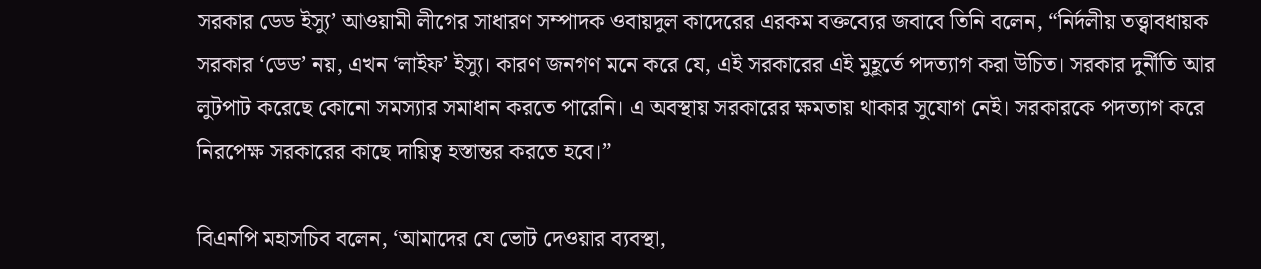সরকার ডেড ইস্যু’ আওয়ামী লীগের সাধারণ সম্পাদক ওবায়দুল কাদেরের এরকম বক্তব্যের জবাবে তিনি বলেন, “নির্দলীয় তত্ত্বাবধায়ক সরকার ‘ডেড’ নয়, এখন ‘লাইফ’ ইস্যু। কারণ জনগণ মনে করে যে, এই সরকারের এই মুহূর্তে পদত্যাগ করা উচিত। সরকার দুর্নীতি আর লুটপাট করেছে কোনো সমস্যার সমাধান করতে পারেনি। এ অবস্থায় সরকারের ক্ষমতায় থাকার সুযোগ নেই। সরকারকে পদত্যাগ করে নিরপেক্ষ সরকারের কাছে দায়িত্ব হস্তান্তর করতে হবে।”

বিএনপি মহাসচিব বলেন, ‘আমাদের যে ভোট দেওয়ার ব্যবস্থা,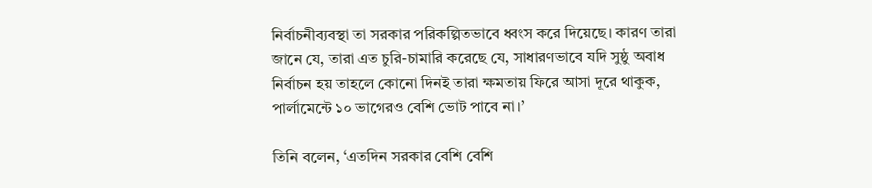নির্বাচনীব্যবস্থা তা সরকার পরিকল্পিতভাবে ধ্বংস করে দিয়েছে। কারণ তারা জানে যে, তারা এত চুরি-চামারি করেছে যে, সাধারণভাবে যদি ‍সুষ্ঠু অবাধ নির্বাচন হয় তাহলে কোনো দিনই তারা ক্ষমতায় ফিরে আসা দূরে থাকুক, পার্লামেন্টে ১০ ভাগেরও বেশি ভোট পাবে না।’

তিনি বলেন, ‘এতদিন সরকার বেশি বেশি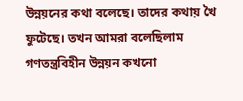উন্নয়নের কথা বলেছে। তাদের কথায় খৈ ফুটেছে। তখন আমরা বলেছিলাম গণতন্ত্রবিহীন উন্নয়ন কখনো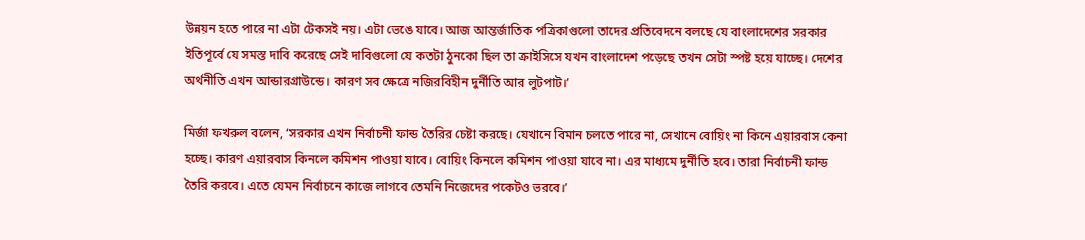উন্নয়ন হতে পারে না এটা টেকসই নয়। এটা ভেঙে যাবে। আজ আন্তর্জাতিক পত্রিকাগুলো তাদের প্রতিবেদনে বলছে যে বাংলাদেশের সরকার ইতিপূর্বে যে সমস্ত দাবি করেছে সেই দাবিগুলো যে কতটা ঠুনকো ছিল তা ক্রাইসিসে যখন বাংলাদেশ পড়েছে তখন সেটা স্পষ্ট হয়ে যাচ্ছে। দেশের অর্থনীতি এখন আন্ডারগ্রাউন্ডে। কারণ সব ক্ষেত্রে নজিরবিহীন দুর্নীতি আর লুটপাট।’

মির্জা ফখরুল বলেন, ‘সরকার এখন নির্বাচনী ফান্ড তৈরির চেষ্টা করছে। যেখানে বিমান চলতে পারে না, সেখানে বোয়িং না কিনে এয়ারবাস কেনা হচ্ছে। কারণ এয়ারবাস কিনলে কমিশন পাওয়া যাবে। বোয়িং কিনলে কমিশন পাওয়া যাবে না। এর মাধ্যমে দুর্নীতি হবে। তারা নির্বাচনী ফান্ড তৈরি করবে। এতে যেমন নির্বাচনে কাজে লাগবে তেমনি নিজেদের পকেটও ভরবে।’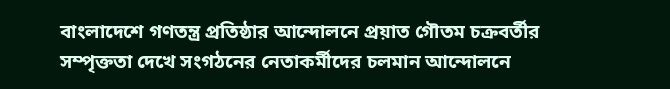বাংলাদেশে গণতন্ত্র প্রতিষ্ঠার আন্দোলনে প্রয়াত গৌতম চক্রবর্তীর সম্পৃক্ততা দেখে সংগঠনের নেতাকর্মীদের চলমান আন্দোলনে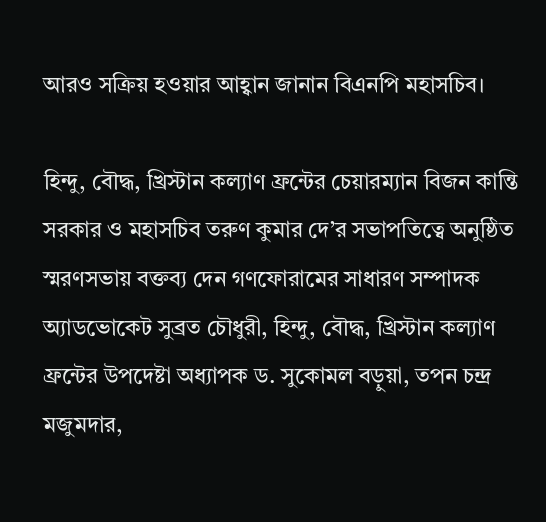আরও সক্রিয় হওয়ার আহ্বান জানান বিএনপি মহাসচিব।

হিন্দু, বৌদ্ধ, খ্রিস্টান কল্যাণ ফ্রন্টের চেয়ারম্যান বিজন কান্তি সরকার ও মহাসচিব তরুণ কুমার দে’র সভাপতিত্বে অনুষ্ঠিত স্মরণসভায় বক্তব্য দেন গণফোরামের সাধারণ সম্পাদক অ্যাডভোকেট সুব্রত চৌধুরী, হিন্দু, বৌদ্ধ, খ্রিস্টান কল্যাণ ফ্রন্টের উপদেষ্টা অধ্যাপক ড. সুকোমল বড়ুয়া, তপন চন্দ্র মজুমদার,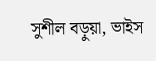সুশীল বড়ুয়া, ভাইস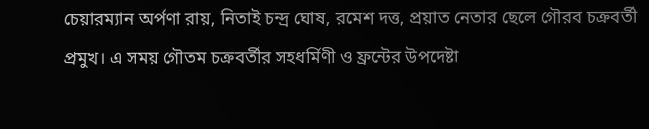চেয়ারম্যান অর্পণা রায়, নিতাই চন্দ্র ঘোষ, রমেশ দত্ত, প্রয়াত নেতার ছেলে গৌরব চক্রবর্তী প্রমুখ। এ সময় গৌতম চক্রবর্তীর সহধর্মিণী ও ফ্রন্টের উপদেষ্টা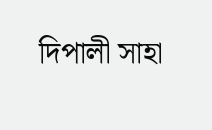দিপালী সাহা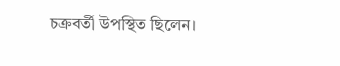চক্রবর্তী উপস্থিত ছিলেন।